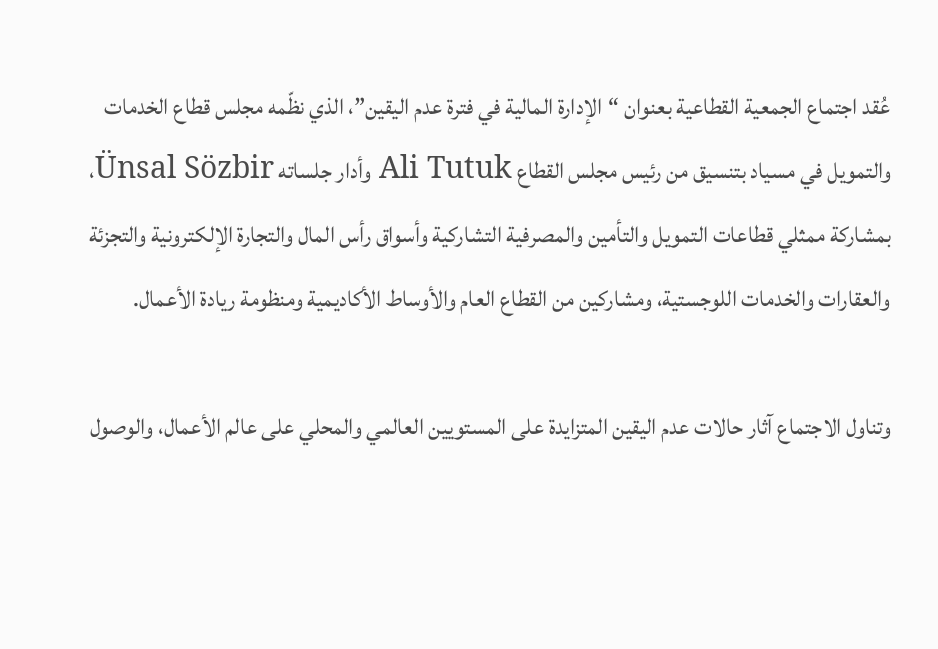عُقد اجتماع الجمعية القطاعية بعنوان “الإدارة المالية في فترة عدم اليقين”، الذي نظّمه مجلس قطاع الخدمات والتمويل في مسياد بتنسيق من رئيس مجلس القطاع Ali Tutuk وأدار جلساته Ünsal Sözbir، بمشاركة ممثلي قطاعات التمويل والتأمين والمصرفية التشاركية وأسواق رأس المال والتجارة الإلكترونية والتجزئة والعقارات والخدمات اللوجستية، ومشاركين من القطاع العام والأوساط الأكاديمية ومنظومة ريادة الأعمال.

وتناول الاجتماع آثار حالات عدم اليقين المتزايدة على المستويين العالمي والمحلي على عالم الأعمال، والوصول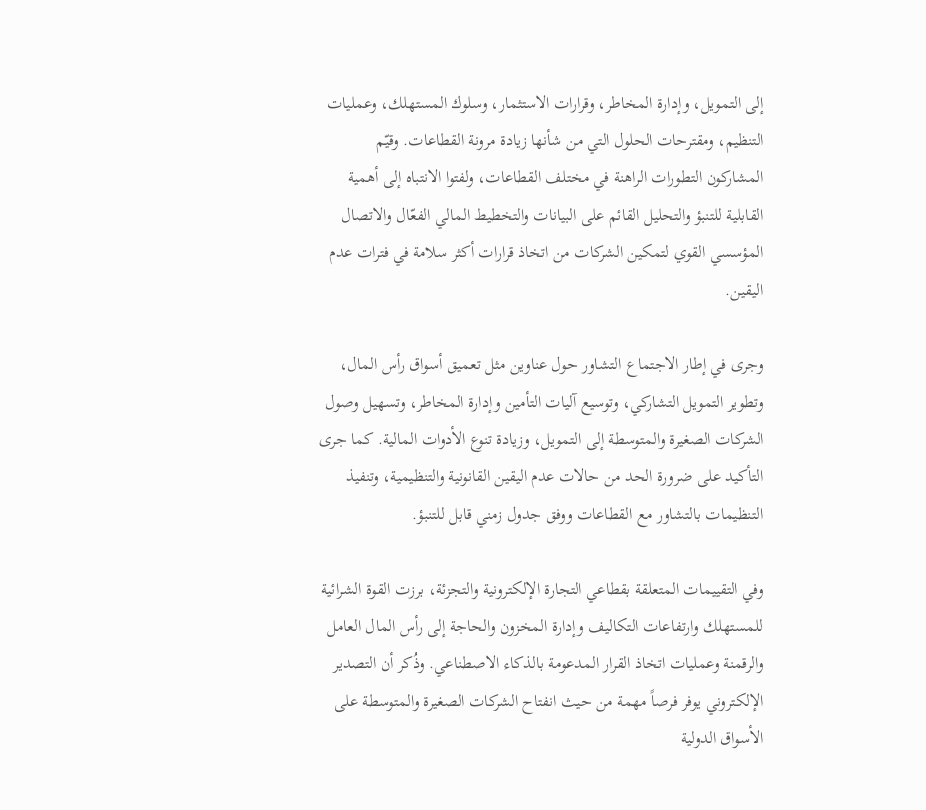إلى التمويل، وإدارة المخاطر، وقرارات الاستثمار، وسلوك المستهلك، وعمليات التنظيم، ومقترحات الحلول التي من شأنها زيادة مرونة القطاعات. وقيّم المشاركون التطورات الراهنة في مختلف القطاعات، ولفتوا الانتباه إلى أهمية القابلية للتنبؤ والتحليل القائم على البيانات والتخطيط المالي الفعّال والاتصال المؤسسي القوي لتمكين الشركات من اتخاذ قرارات أكثر سلامة في فترات عدم اليقين.

وجرى في إطار الاجتماع التشاور حول عناوين مثل تعميق أسواق رأس المال، وتطوير التمويل التشاركي، وتوسيع آليات التأمين وإدارة المخاطر، وتسهيل وصول الشركات الصغيرة والمتوسطة إلى التمويل، وزيادة تنوع الأدوات المالية. كما جرى التأكيد على ضرورة الحد من حالات عدم اليقين القانونية والتنظيمية، وتنفيذ التنظيمات بالتشاور مع القطاعات ووفق جدول زمني قابل للتنبؤ.

وفي التقييمات المتعلقة بقطاعي التجارة الإلكترونية والتجزئة، برزت القوة الشرائية للمستهلك وارتفاعات التكاليف وإدارة المخزون والحاجة إلى رأس المال العامل والرقمنة وعمليات اتخاذ القرار المدعومة بالذكاء الاصطناعي. وذُكر أن التصدير الإلكتروني يوفر فرصاً مهمة من حيث انفتاح الشركات الصغيرة والمتوسطة على الأسواق الدولية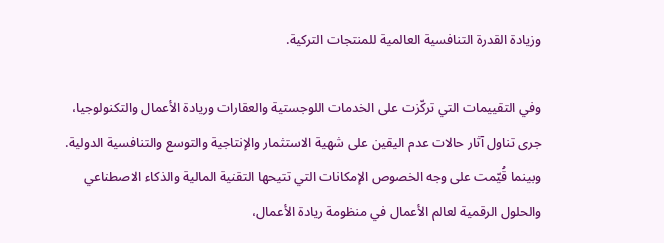وزيادة القدرة التنافسية العالمية للمنتجات التركية.

وفي التقييمات التي تركّزت على الخدمات اللوجستية والعقارات وريادة الأعمال والتكنولوجيا، جرى تناول آثار حالات عدم اليقين على شهية الاستثمار والإنتاجية والتوسع والتنافسية الدولية. وبينما قُيّمت على وجه الخصوص الإمكانات التي تتيحها التقنية المالية والذكاء الاصطناعي والحلول الرقمية لعالم الأعمال في منظومة ريادة الأعمال،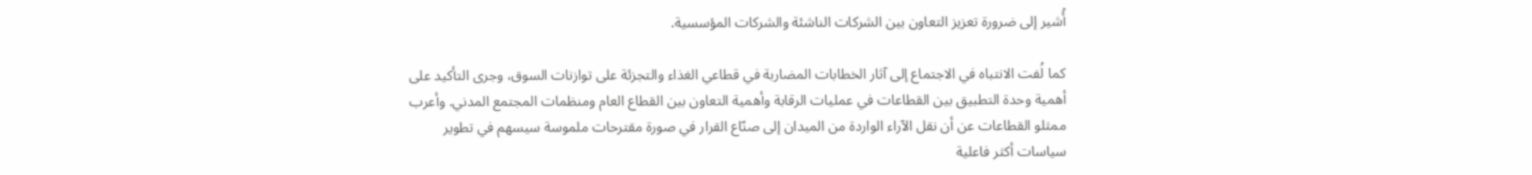أُشير إلى ضرورة تعزيز التعاون بين الشركات الناشئة والشركات المؤسسية.

كما لُفت الانتباه في الاجتماع إلى آثار الخطابات المضاربة في قطاعي الغذاء والتجزئة على توازنات السوق، وجرى التأكيد على أهمية وحدة التطبيق بين القطاعات في عمليات الرقابة وأهمية التعاون بين القطاع العام ومنظمات المجتمع المدني. وأعرب ممثلو القطاعات عن أن نقل الآراء الواردة من الميدان إلى صنّاع القرار في صورة مقترحات ملموسة سيسهم في تطوير سياسات أكثر فاعلية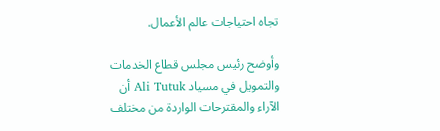تجاه احتياجات عالم الأعمال.

وأوضح رئيس مجلس قطاع الخدمات والتمويل في مسياد Ali Tutuk أن الآراء والمقترحات الواردة من مختلف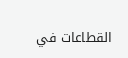القطاعات في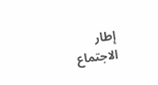إطار الاجتماع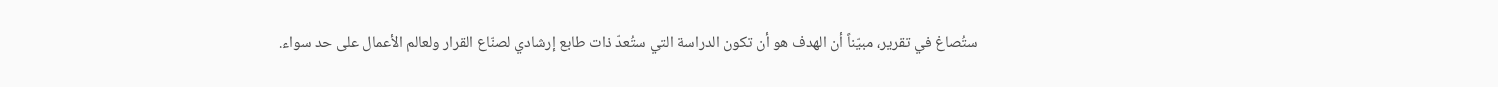ستُصاغ في تقرير، مبيّناً أن الهدف هو أن تكون الدراسة التي ستُعدّ ذات طابع إرشادي لصنّاع القرار ولعالم الأعمال على حد سواء.